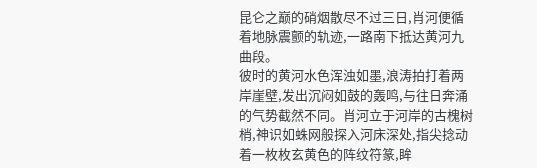昆仑之巅的硝烟散尽不过三日,肖河便循着地脉震颤的轨迹,一路南下抵达黄河九曲段。
彼时的黄河水色浑浊如墨,浪涛拍打着两岸崖壁,发出沉闷如鼓的轰鸣,与往日奔涌的气势截然不同。肖河立于河岸的古槐树梢,神识如蛛网般探入河床深处,指尖捻动着一枚枚玄黄色的阵纹符篆,眸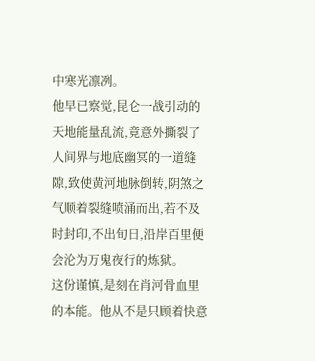中寒光凛冽。
他早已察觉,昆仑一战引动的天地能量乱流,竟意外撕裂了人间界与地底幽冥的一道缝隙,致使黄河地脉倒转,阴煞之气顺着裂缝喷涌而出,若不及时封印,不出旬日,沿岸百里便会沦为万鬼夜行的炼狱。
这份谨慎,是刻在肖河骨血里的本能。他从不是只顾着快意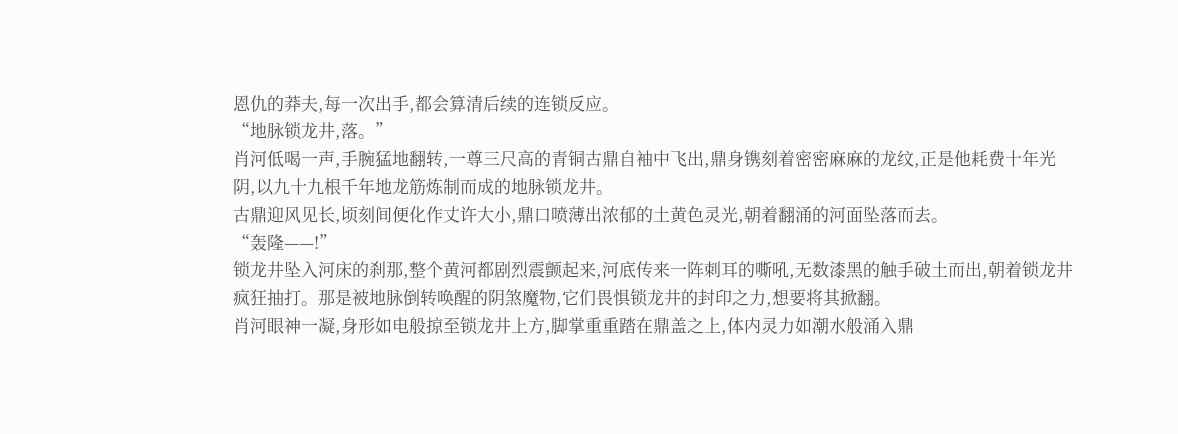恩仇的莽夫,每一次出手,都会算清后续的连锁反应。
“地脉锁龙井,落。”
肖河低喝一声,手腕猛地翻转,一尊三尺高的青铜古鼎自袖中飞出,鼎身镌刻着密密麻麻的龙纹,正是他耗费十年光阴,以九十九根千年地龙筋炼制而成的地脉锁龙井。
古鼎迎风见长,顷刻间便化作丈许大小,鼎口喷薄出浓郁的土黄色灵光,朝着翻涌的河面坠落而去。
“轰隆——!”
锁龙井坠入河床的刹那,整个黄河都剧烈震颤起来,河底传来一阵刺耳的嘶吼,无数漆黑的触手破土而出,朝着锁龙井疯狂抽打。那是被地脉倒转唤醒的阴煞魔物,它们畏惧锁龙井的封印之力,想要将其掀翻。
肖河眼神一凝,身形如电般掠至锁龙井上方,脚掌重重踏在鼎盖之上,体内灵力如潮水般涌入鼎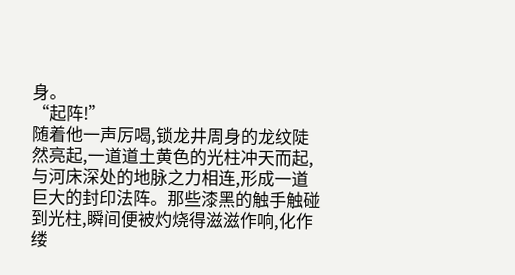身。
“起阵!”
随着他一声厉喝,锁龙井周身的龙纹陡然亮起,一道道土黄色的光柱冲天而起,与河床深处的地脉之力相连,形成一道巨大的封印法阵。那些漆黑的触手触碰到光柱,瞬间便被灼烧得滋滋作响,化作缕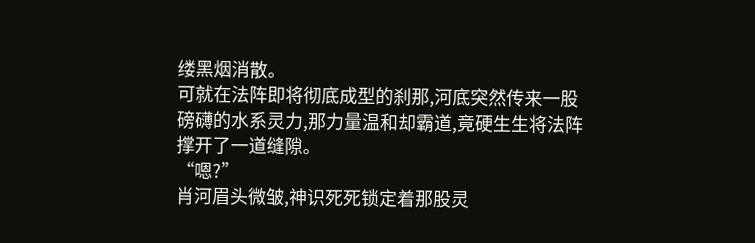缕黑烟消散。
可就在法阵即将彻底成型的刹那,河底突然传来一股磅礴的水系灵力,那力量温和却霸道,竟硬生生将法阵撑开了一道缝隙。
“嗯?”
肖河眉头微皱,神识死死锁定着那股灵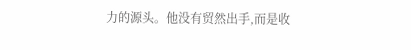力的源头。他没有贸然出手,而是收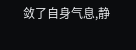敛了自身气息,静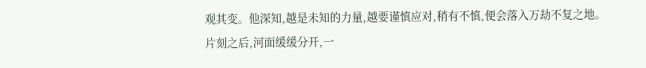观其变。他深知,越是未知的力量,越要谨慎应对,稍有不慎,便会落入万劫不复之地。
片刻之后,河面缓缓分开,一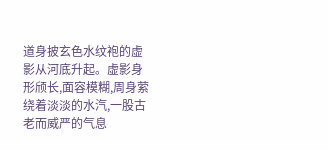道身披玄色水纹袍的虚影从河底升起。虚影身形颀长,面容模糊,周身萦绕着淡淡的水汽,一股古老而威严的气息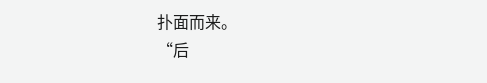扑面而来。
“后